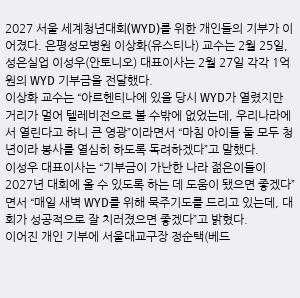2027 서울 세계청년대회(WYD)를 위한 개인들의 기부가 이어졌다. 은평성모병원 이상화(유스티나) 교수는 2월 25일, 성은실업 이성우(안토니오) 대표이사는 2월 27일 각각 1억 원의 WYD 기부금을 전달했다.
이상화 교수는 “아르헨티나에 있을 당시 WYD가 열렸지만 거리가 멀어 텔레비전으로 볼 수밖에 없었는데, 우리나라에서 열린다고 하니 큰 영광”이라면서 “마침 아이들 둘 모두 청년이라 봉사를 열심히 하도록 독려하겠다”고 말했다.
이성우 대표이사는 “기부금이 가난한 나라 젊은이들이 2027년 대회에 올 수 있도록 하는 데 도움이 됐으면 좋겠다”면서 “매일 새벽 WYD를 위해 묵주기도를 드리고 있는데, 대회가 성공적으로 잘 치러졌으면 좋겠다”고 밝혔다.
이어진 개인 기부에 서울대교구장 정순택(베드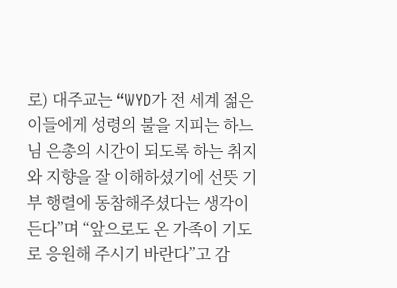로) 대주교는 “WYD가 전 세계 젊은이들에게 성령의 불을 지피는 하느님 은총의 시간이 되도록 하는 취지와 지향을 잘 이해하셨기에 선뜻 기부 행렬에 동참해주셨다는 생각이 든다”며 “앞으로도 온 가족이 기도로 응원해 주시기 바란다”고 감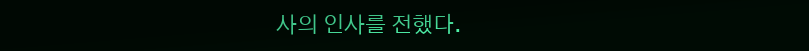사의 인사를 전했다.